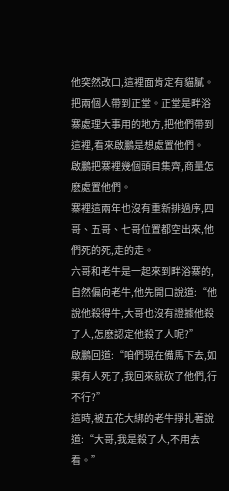他突然改口,這裡面肯定有貓膩。
把兩個人帶到正堂。正堂是畔浴寨處理大事用的地方,把他們帶到這裡,看來啟鵬是想處置他們。
啟鵬把寨裡幾個頭目集齊,商量怎麽處置他們。
寨裡這兩年也沒有重新排過序,四哥、五哥、七哥位置都空出來,他們死的死,走的走。
六哥和老牛是一起來到畔浴寨的,自然偏向老牛,他先開口說道:“他說他殺得牛,大哥也沒有證據他殺了人,怎麽認定他殺了人呢?”
啟鵬回道:“咱們現在備馬下去,如果有人死了,我回來就砍了他們,行不行?”
這時,被五花大綁的老牛掙扎著說道:“大哥,我是殺了人,不用去看。”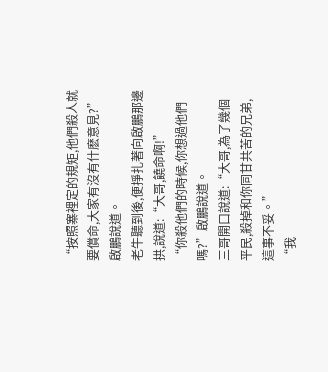“按照寨裡定的規矩,他們殺人就要償命,大家有沒有什麽意見?”啟鵬說道。
老牛聽到後,便掙扎著向啟鵬那邊拱,說道:“大哥,饒命啊!”
“你殺他們的時候,你想過他們嗎?”啟鵬說道。
三哥開口說道:“大哥,為了幾個平民,殺掉和你同甘共苦的兄弟,這事不妥。”
“我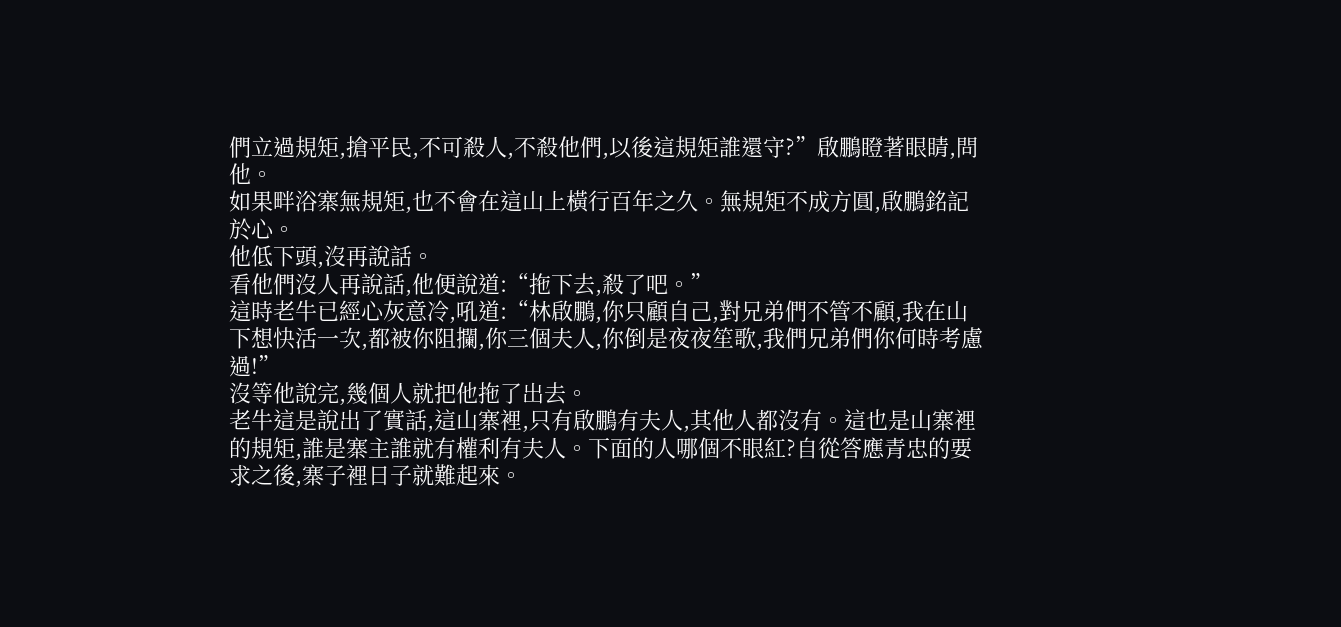們立過規矩,搶平民,不可殺人,不殺他們,以後這規矩誰還守?”啟鵬瞪著眼睛,問他。
如果畔浴寨無規矩,也不會在這山上橫行百年之久。無規矩不成方圓,啟鵬銘記於心。
他低下頭,沒再說話。
看他們沒人再說話,他便說道:“拖下去,殺了吧。”
這時老牛已經心灰意冷,吼道:“林啟鵬,你只顧自己,對兄弟們不管不顧,我在山下想快活一次,都被你阻攔,你三個夫人,你倒是夜夜笙歌,我們兄弟們你何時考慮過!”
沒等他說完,幾個人就把他拖了出去。
老牛這是說出了實話,這山寨裡,只有啟鵬有夫人,其他人都沒有。這也是山寨裡的規矩,誰是寨主誰就有權利有夫人。下面的人哪個不眼紅?自從答應青忠的要求之後,寨子裡日子就難起來。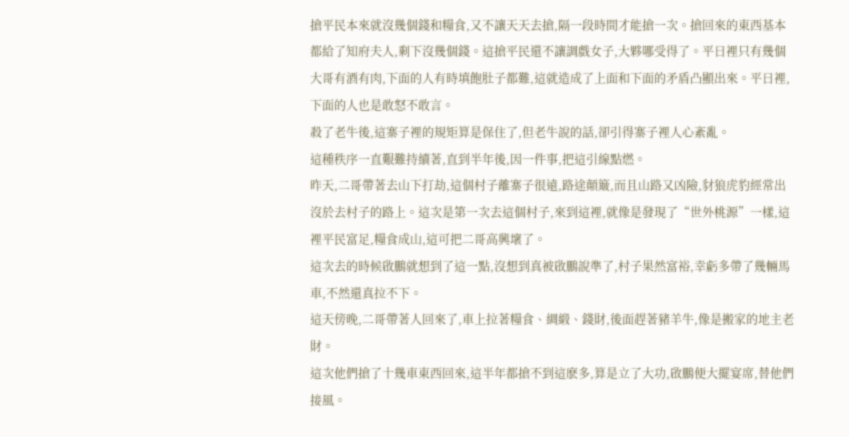搶平民本來就沒幾個錢和糧食,又不讓天天去搶,隔一段時間才能搶一次。搶回來的東西基本都給了知府夫人,剩下沒幾個錢。這搶平民還不讓調戲女子,大夥哪受得了。平日裡只有幾個大哥有酒有肉,下面的人有時填飽肚子都難,這就造成了上面和下面的矛盾凸顯出來。平日裡,下面的人也是敢怒不敢言。
殺了老牛後,這寨子裡的規矩算是保住了,但老牛說的話,卻引得寨子裡人心紊亂。
這種秩序一直艱難持續著,直到半年後,因一件事,把這引線點燃。
昨天,二哥帶著去山下打劫,這個村子離寨子很遠,路途顛簸,而且山路又凶險,豺狼虎豹經常出沒於去村子的路上。這次是第一次去這個村子,來到這裡,就像是發現了“世外桃源”一樣,這裡平民富足,糧食成山,這可把二哥高興壞了。
這次去的時候啟鵬就想到了這一點,沒想到真被啟鵬說準了,村子果然富裕,幸虧多帶了幾輛馬車,不然還真拉不下。
這天傍晚,二哥帶著人回來了,車上拉著糧食、綢緞、錢財,後面趕著豬羊牛,像是搬家的地主老財。
這次他們搶了十幾車東西回來,這半年都搶不到這麽多,算是立了大功,啟鵬便大擺宴席,替他們接風。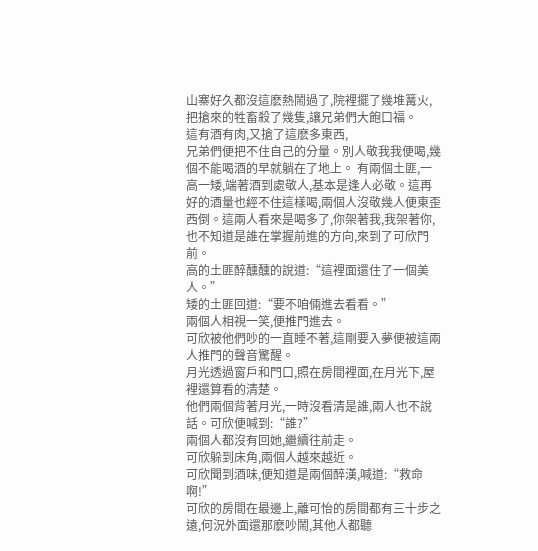山寨好久都沒這麽熱鬧過了,院裡擺了幾堆篝火,把搶來的牲畜殺了幾隻,讓兄弟們大飽口福。
這有酒有肉,又搶了這麽多東西,
兄弟們便把不住自己的分量。別人敬我我便喝,幾個不能喝酒的早就躺在了地上。 有兩個土匪,一高一矮,端著酒到處敬人,基本是逢人必敬。這再好的酒量也經不住這樣喝,兩個人沒敬幾人便東歪西倒。這兩人看來是喝多了,你架著我,我架著你,也不知道是誰在掌握前進的方向,來到了可欣門前。
高的土匪醉醺醺的說道:“這裡面還住了一個美人。”
矮的土匪回道:“要不咱倆進去看看。”
兩個人相視一笑,便推門進去。
可欣被他們吵的一直睡不著,這剛要入夢便被這兩人推門的聲音驚醒。
月光透過窗戶和門口,照在房間裡面,在月光下,屋裡還算看的清楚。
他們兩個背著月光,一時沒看清是誰,兩人也不說話。可欣便喊到:“誰?”
兩個人都沒有回她,繼續往前走。
可欣躲到床角,兩個人越來越近。
可欣聞到酒味,便知道是兩個醉漢,喊道:“救命啊!”
可欣的房間在最邊上,離可怡的房間都有三十步之遠,何況外面還那麽吵鬧,其他人都聽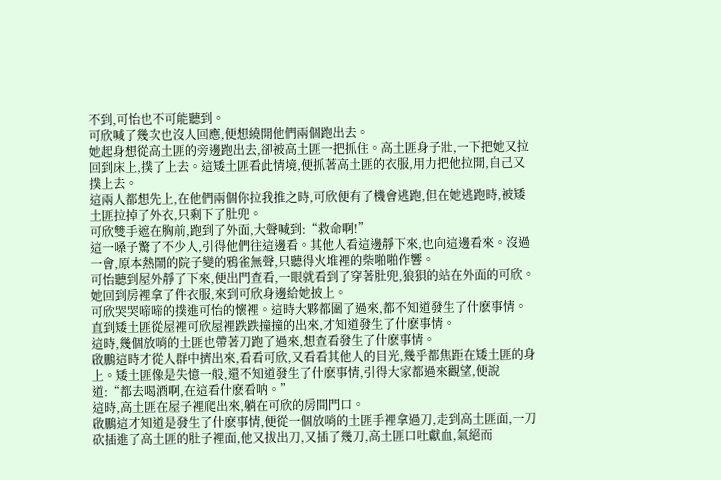不到,可怡也不可能聽到。
可欣喊了幾次也沒人回應,便想繞開他們兩個跑出去。
她起身想從高土匪的旁邊跑出去,卻被高土匪一把抓住。高土匪身子壯,一下把她又拉回到床上,撲了上去。這矮土匪看此情境,便抓著高土匪的衣服,用力把他拉開,自己又撲上去。
這兩人都想先上,在他們兩個你拉我推之時,可欣便有了機會逃跑,但在她逃跑時,被矮土匪拉掉了外衣,只剩下了肚兜。
可欣雙手遮在胸前,跑到了外面,大聲喊到:“救命啊!”
這一嗓子驚了不少人,引得他們往這邊看。其他人看這邊靜下來,也向這邊看來。沒過一會,原本熱鬧的院子變的鴉雀無聲,只聽得火堆裡的柴啪啪作響。
可怡聽到屋外靜了下來,便出門查看,一眼就看到了穿著肚兜,狼狽的站在外面的可欣。她回到房裡拿了件衣服,來到可欣身邊給她披上。
可欣哭哭啼啼的撲進可怡的懷裡。這時大夥都圍了過來,都不知道發生了什麽事情。
直到矮土匪從屋裡可欣屋裡跌跌撞撞的出來,才知道發生了什麽事情。
這時,幾個放哨的土匪也帶著刀跑了過來,想查看發生了什麽事情。
啟鵬這時才從人群中擠出來,看看可欣,又看看其他人的目光,幾乎都焦距在矮土匪的身上。矮土匪像是失憶一般,還不知道發生了什麽事情,引得大家都過來觀望,便說道:“都去喝酒啊,在這看什麽看呐。”
這時,高土匪在屋子裡爬出來,躺在可欣的房間門口。
啟鵬這才知道是發生了什麽事情,便從一個放哨的土匪手裡拿過刀,走到高土匪面,一刀砍插進了高土匪的肚子裡面,他又拔出刀,又插了幾刀,高土匪口吐獻血,氣絕而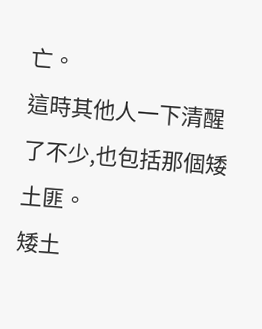亡。
這時其他人一下清醒了不少,也包括那個矮土匪。
矮土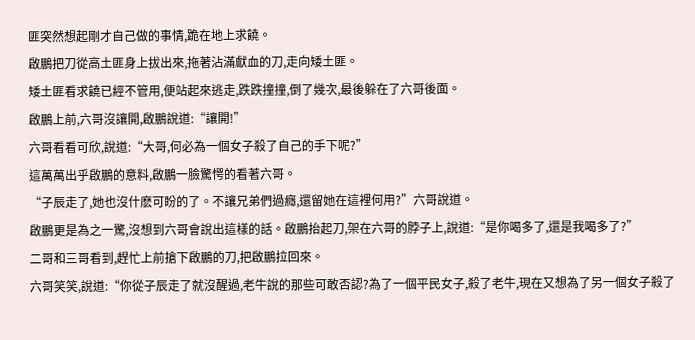匪突然想起剛才自己做的事情,跪在地上求饒。
啟鵬把刀從高土匪身上拔出來,拖著沾滿獻血的刀,走向矮土匪。
矮土匪看求饒已經不管用,便站起來逃走,跌跌撞撞,倒了幾次,最後躲在了六哥後面。
啟鵬上前,六哥沒讓開,啟鵬說道:“讓開!”
六哥看看可欣,說道:“大哥,何必為一個女子殺了自己的手下呢?”
這萬萬出乎啟鵬的意料,啟鵬一臉驚愕的看著六哥。
“子辰走了,她也沒什麽可盼的了。不讓兄弟們過癮,還留她在這裡何用?”六哥說道。
啟鵬更是為之一驚,沒想到六哥會說出這樣的話。啟鵬抬起刀,架在六哥的脖子上,說道:“是你喝多了,還是我喝多了?”
二哥和三哥看到,趕忙上前搶下啟鵬的刀,把啟鵬拉回來。
六哥笑笑,說道:“你從子辰走了就沒醒過,老牛說的那些可敢否認?為了一個平民女子,殺了老牛,現在又想為了另一個女子殺了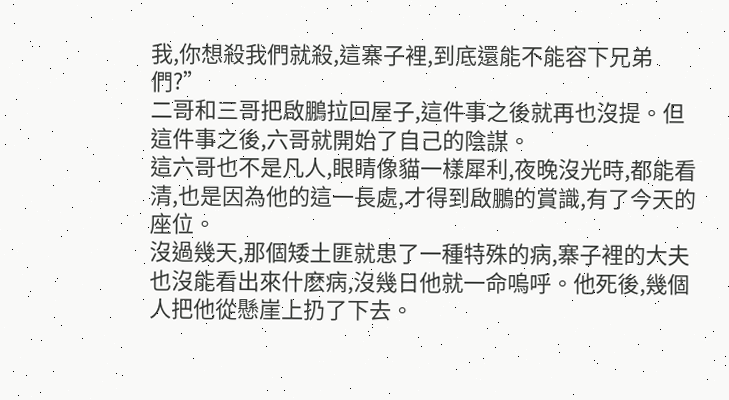我,你想殺我們就殺,這寨子裡,到底還能不能容下兄弟們?”
二哥和三哥把啟鵬拉回屋子,這件事之後就再也沒提。但這件事之後,六哥就開始了自己的陰謀。
這六哥也不是凡人,眼睛像貓一樣犀利,夜晚沒光時,都能看清,也是因為他的這一長處,才得到啟鵬的賞識,有了今天的座位。
沒過幾天,那個矮土匪就患了一種特殊的病,寨子裡的大夫也沒能看出來什麽病,沒幾日他就一命嗚呼。他死後,幾個人把他從懸崖上扔了下去。